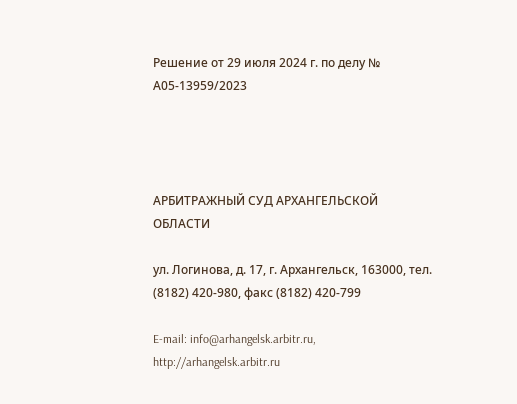Решение от 29 июля 2024 г. по делу № А05-13959/2023




АРБИТРАЖНЫЙ СУД АРХАНГЕЛЬСКОЙ ОБЛАСТИ

ул. Логинова, д. 17, г. Архангельск, 163000, тел. (8182) 420-980, факс (8182) 420-799

E-mail: info@arhangelsk.arbitr.ru, http://arhangelsk.arbitr.ru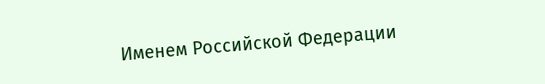Именем Российской Федерации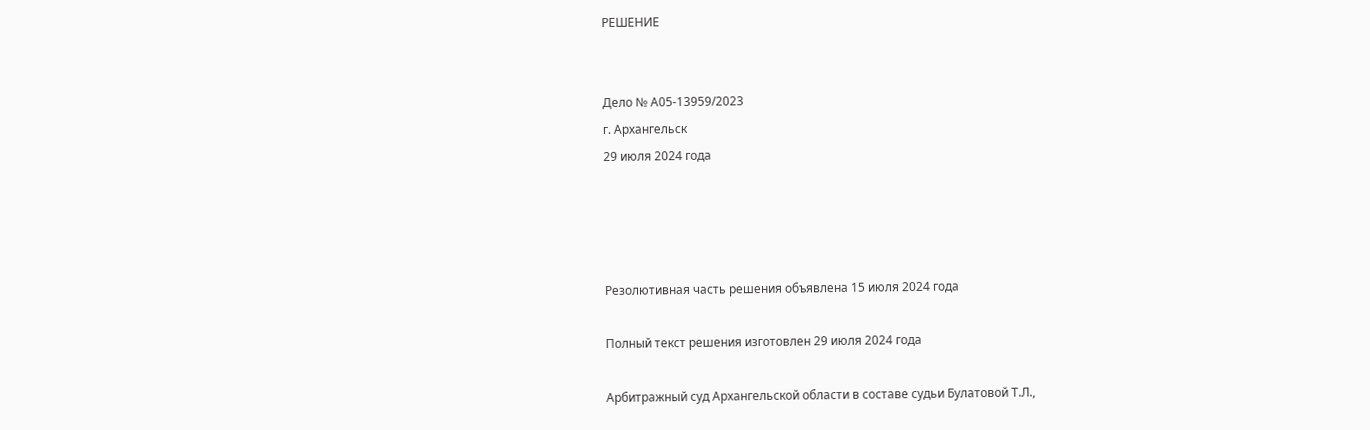РЕШЕНИЕ


Дело № А05-13959/2023
г. Архангельск
29 июля 2024 года




Резолютивная часть решения объявлена 15 июля 2024 года

Полный текст решения изготовлен 29 июля 2024 года

Арбитражный суд Архангельской области в составе судьи Булатовой Т.Л.,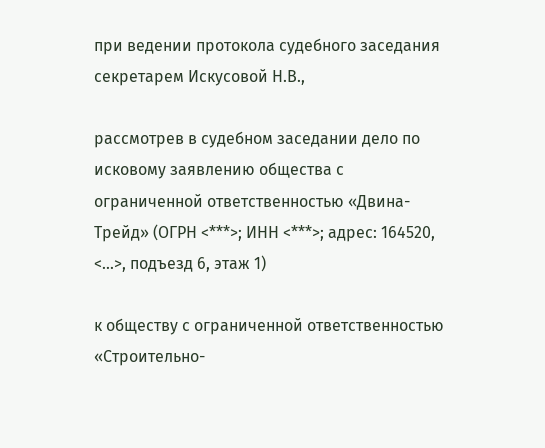при ведении протокола судебного заседания секретарем Искусовой Н.В.,

рассмотрев в судебном заседании дело по исковому заявлению общества с ограниченной ответственностью «Двина-Трейд» (ОГРН <***>; ИНН <***>; адрес: 164520, <...>, подъезд 6, этаж 1)

к обществу с ограниченной ответственностью «Строительно-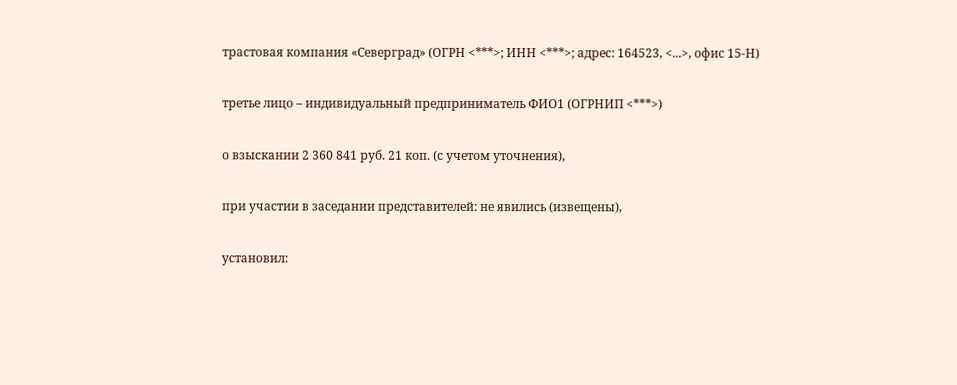трастовая компания «Северград» (ОГРН <***>; ИНН <***>; адрес: 164523, <...>, офис 15-Н)

третье лицо – индивидуальный предприниматель ФИО1 (ОГРНИП <***>)

о взыскании 2 360 841 руб. 21 коп. (с учетом уточнения),

при участии в заседании представителей: не явились (извещены),

установил: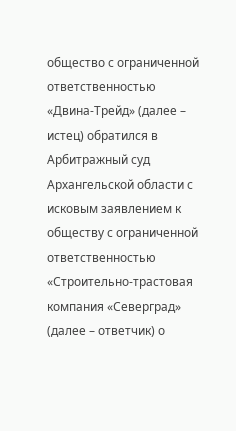общество с ограниченной ответственностью «Двина-Трейд» (далее – истец) обратился в Арбитражный суд Архангельской области с исковым заявлением к обществу с ограниченной ответственностью «Строительно-трастовая компания «Северград» (далее – ответчик) о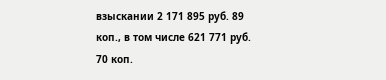взыскании 2 171 895 руб. 89 коп., в том числе 621 771 руб. 70 коп.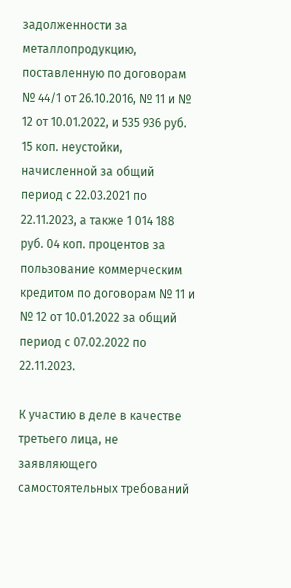задолженности за металлопродукцию, поставленную по договорам № 44/1 от 26.10.2016, № 11 и № 12 от 10.01.2022, и 535 936 руб. 15 коп. неустойки, начисленной за общий период с 22.03.2021 по 22.11.2023, а также 1 014 188 руб. 04 коп. процентов за пользование коммерческим кредитом по договорам № 11 и № 12 от 10.01.2022 за общий период с 07.02.2022 по 22.11.2023.

К участию в деле в качестве третьего лица, не заявляющего самостоятельных требований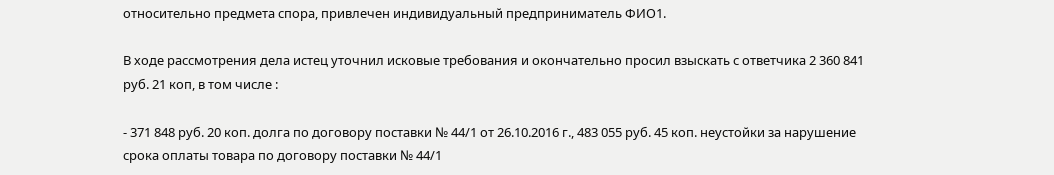относительно предмета спора, привлечен индивидуальный предприниматель ФИО1.

В ходе рассмотрения дела истец уточнил исковые требования и окончательно просил взыскать с ответчика 2 360 841 руб. 21 коп, в том числе :

- 371 848 руб. 20 коп. долга по договору поставки № 44/1 от 26.10.2016 г., 483 055 руб. 45 коп. неустойки за нарушение срока оплаты товара по договору поставки № 44/1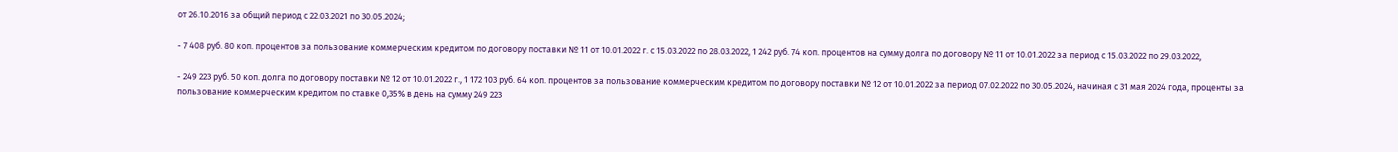от 26.10.2016 за общий период с 22.03.2021 по 30.05.2024;

- 7 408 руб. 80 коп. процентов за пользование коммерческим кредитом по договору поставки № 11 от 10.01.2022 г. с 15.03.2022 по 28.03.2022, 1 242 руб. 74 коп. процентов на сумму долга по договору № 11 от 10.01.2022 за период с 15.03.2022 по 29.03.2022,

- 249 223 руб. 50 коп. долга по договору поставки № 12 от 10.01.2022 г., 1 172 103 руб. 64 коп. процентов за пользование коммерческим кредитом по договору поставки № 12 от 10.01.2022 за период 07.02.2022 по 30.05.2024, начиная с 31 мая 2024 года, проценты за пользование коммерческим кредитом по ставке 0,35% в день на сумму 249 223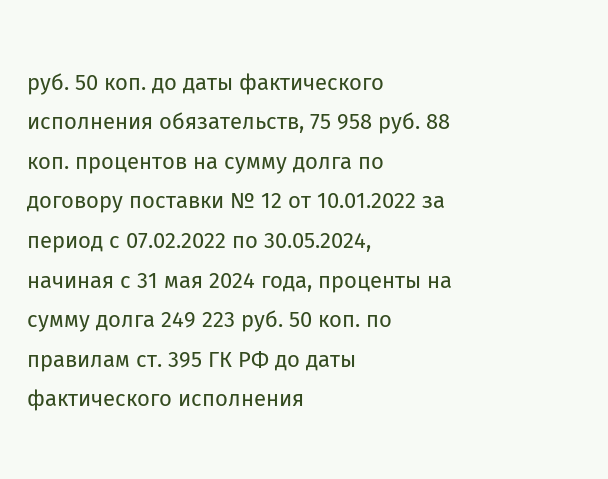руб. 50 коп. до даты фактического исполнения обязательств, 75 958 руб. 88 коп. процентов на сумму долга по договору поставки № 12 от 10.01.2022 за период с 07.02.2022 по 30.05.2024, начиная с 31 мая 2024 года, проценты на сумму долга 249 223 руб. 50 коп. по правилам ст. 395 ГК РФ до даты фактического исполнения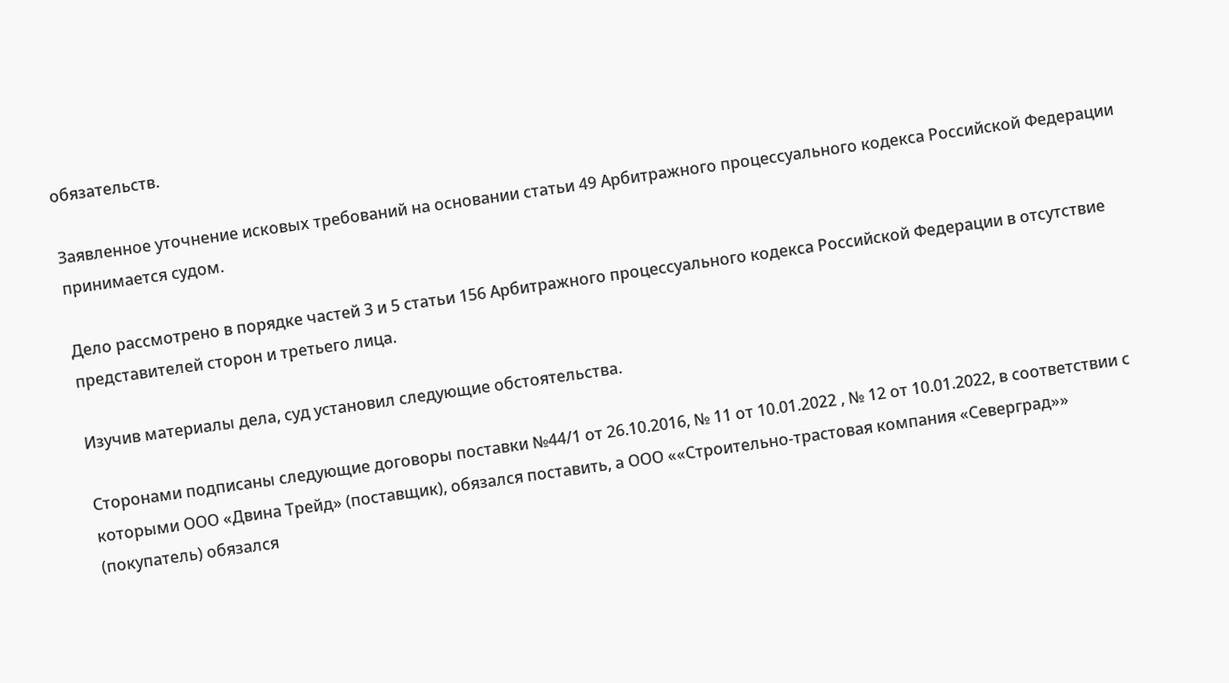обязательств.

Заявленное уточнение исковых требований на основании статьи 49 Арбитражного процессуального кодекса Российской Федерации принимается судом.

Дело рассмотрено в порядке частей 3 и 5 статьи 156 Арбитражного процессуального кодекса Российской Федерации в отсутствие представителей сторон и третьего лица.

Изучив материалы дела, суд установил следующие обстоятельства.

Сторонами подписаны следующие договоры поставки №44/1 от 26.10.2016, № 11 от 10.01.2022 , № 12 от 10.01.2022, в соответствии с которыми ООО «Двина Трейд» (поставщик), обязался поставить, а ООО ««Строительно-трастовая компания «Северград»» (покупатель) обязался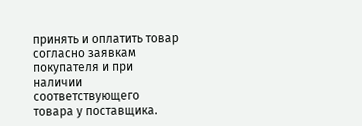принять и оплатить товар согласно заявкам покупателя и при наличии соответствующего товара у поставщика.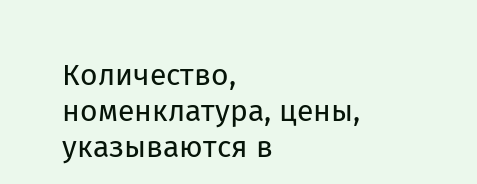Количество, номенклатура, цены, указываются в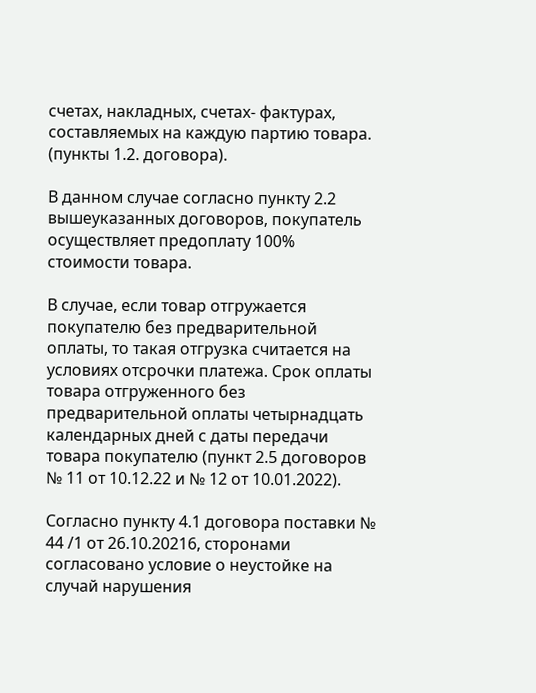счетах, накладных, счетах- фактурах, составляемых на каждую партию товара. (пункты 1.2. договора).

В данном случае согласно пункту 2.2 вышеуказанных договоров, покупатель осуществляет предоплату 100% стоимости товара.

В случае, если товар отгружается покупателю без предварительной оплаты, то такая отгрузка считается на условиях отсрочки платежа. Срок оплаты товара отгруженного без предварительной оплаты четырнадцать календарных дней с даты передачи товара покупателю (пункт 2.5 договоров № 11 от 10.12.22 и № 12 от 10.01.2022).

Согласно пункту 4.1 договора поставки № 44 /1 от 26.10.20216, сторонами согласовано условие о неустойке на случай нарушения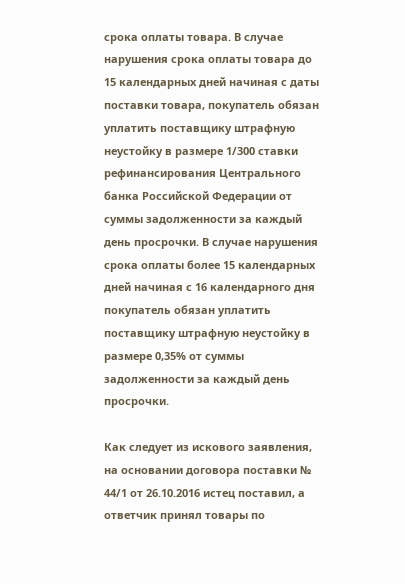срока оплаты товара. В случае нарушения срока оплаты товара до 15 календарных дней начиная с даты поставки товара, покупатель обязан уплатить поставщику штрафную неустойку в размере 1/300 ставки рефинансирования Центрального банка Российской Федерации от суммы задолженности за каждый день просрочки. В случае нарушения срока оплаты более 15 календарных дней начиная с 16 календарного дня покупатель обязан уплатить поставщику штрафную неустойку в размере 0,35% от суммы задолженности за каждый день просрочки.

Как следует из искового заявления, на основании договора поставки № 44/1 от 26.10.2016 истец поставил, а ответчик принял товары по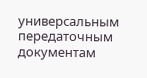универсальным передаточным документам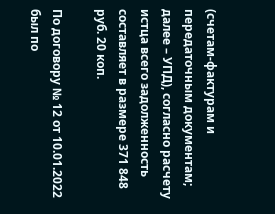(счетам-фактурам и передаточным документам; далее – УПД), согласно расчету истца всего задолженность составляет в размере 371 848 руб. 20 коп.

По договору № 12 от 10.01.2022 был по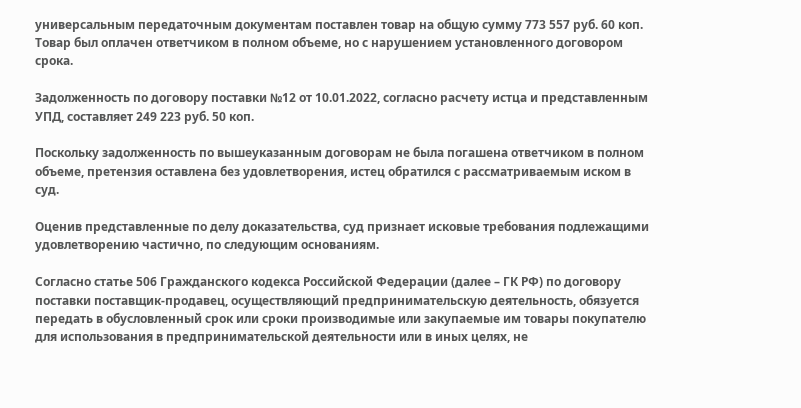универсальным передаточным документам поставлен товар на общую сумму 773 557 руб. 60 коп. Товар был оплачен ответчиком в полном объеме, но с нарушением установленного договором срока.

Задолженность по договору поставки №12 от 10.01.2022, согласно расчету истца и представленным УПД, составляет 249 223 руб. 50 коп.

Поскольку задолженность по вышеуказанным договорам не была погашена ответчиком в полном объеме, претензия оставлена без удовлетворения, истец обратился с рассматриваемым иском в суд.

Оценив представленные по делу доказательства, суд признает исковые требования подлежащими удовлетворению частично, по следующим основаниям.

Согласно статье 506 Гражданского кодекса Российской Федерации (далее – ГК РФ) по договору поставки поставщик-продавец, осуществляющий предпринимательскую деятельность, обязуется передать в обусловленный срок или сроки производимые или закупаемые им товары покупателю для использования в предпринимательской деятельности или в иных целях, не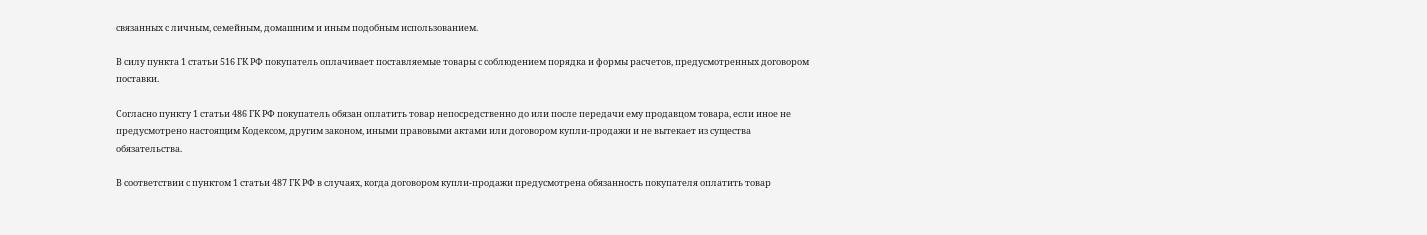связанных с личным, семейным, домашним и иным подобным использованием.

В силу пункта 1 статьи 516 ГК РФ покупатель оплачивает поставляемые товары с соблюдением порядка и формы расчетов, предусмотренных договором поставки.

Согласно пункту 1 статьи 486 ГК РФ покупатель обязан оплатить товар непосредственно до или после передачи ему продавцом товара, если иное не предусмотрено настоящим Кодексом, другим законом, иными правовыми актами или договором купли-продажи и не вытекает из существа обязательства.

В соответствии с пунктом 1 статьи 487 ГК РФ в случаях, когда договором купли-продажи предусмотрена обязанность покупателя оплатить товар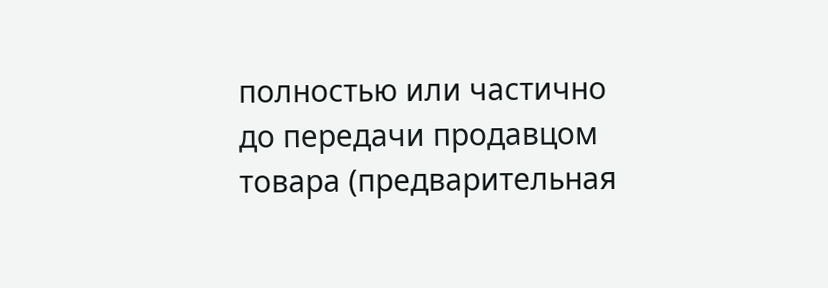полностью или частично до передачи продавцом товара (предварительная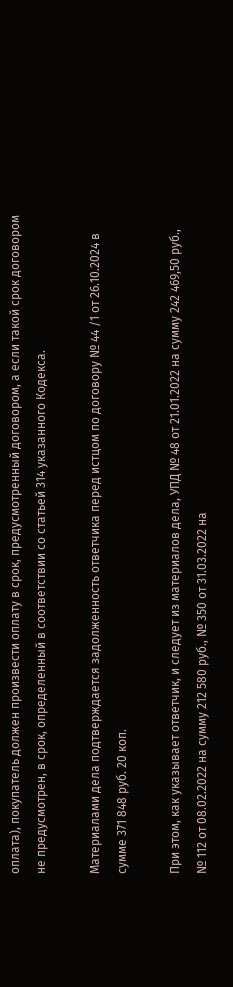оплата), покупатель должен произвести оплату в срок, предусмотренный договором, а если такой срок договором не предусмотрен, в срок, определенный в соответствии со статьей 314 указанного Кодекса.

Материалами дела подтверждается задолженность ответчика перед истцом по договору № 44 /1 от 26.10.2024 в сумме 371 848 руб. 20 коп.

При этом, как указывает ответчик, и следует из материалов дела, УПД № 48 от 21.01.2022 на сумму 242 469,50 руб., № 112 от 08.02.2022 на сумму 212 580 руб., № 350 от 31.03.2022 на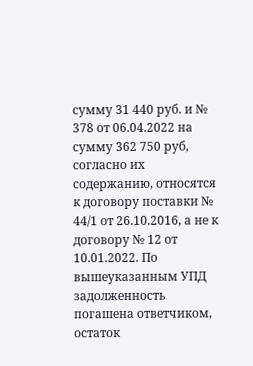сумму 31 440 руб. и № 378 от 06.04.2022 на сумму 362 750 руб, согласно их содержанию, относятся к договору поставки № 44/1 от 26.10.2016, а не к договору № 12 от 10.01.2022. По вышеуказанным УПД задолженность погашена ответчиком, остаток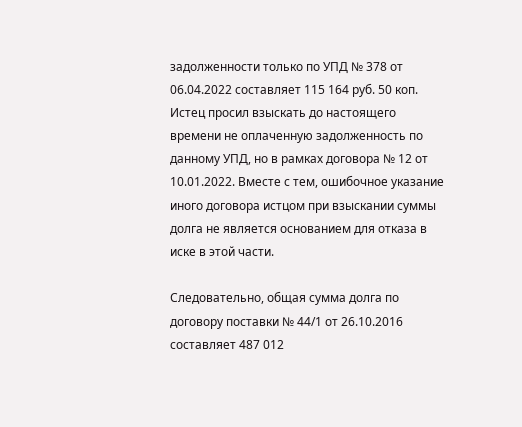задолженности только по УПД № 378 от 06.04.2022 составляет 115 164 руб. 50 коп. Истец просил взыскать до настоящего времени не оплаченную задолженность по данному УПД, но в рамках договора № 12 от 10.01.2022. Вместе с тем, ошибочное указание иного договора истцом при взыскании суммы долга не является основанием для отказа в иске в этой части.

Следовательно, общая сумма долга по договору поставки № 44/1 от 26.10.2016 составляет 487 012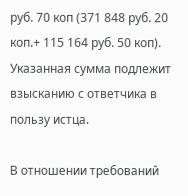руб. 70 коп (371 848 руб. 20 коп.+ 115 164 руб. 50 коп). Указанная сумма подлежит взысканию с ответчика в пользу истца.

В отношении требований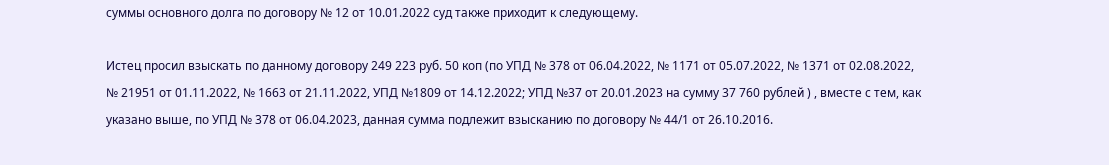суммы основного долга по договору № 12 от 10.01.2022 суд также приходит к следующему.

Истец просил взыскать по данному договору 249 223 руб. 50 коп (по УПД № 378 от 06.04.2022, № 1171 от 05.07.2022, № 1371 от 02.08.2022, № 21951 от 01.11.2022, № 1663 от 21.11.2022, УПД №1809 от 14.12.2022; УПД №37 от 20.01.2023 на сумму 37 760 рублей ) , вместе с тем, как указано выше, по УПД № 378 от 06.04.2023, данная сумма подлежит взысканию по договору № 44/1 от 26.10.2016.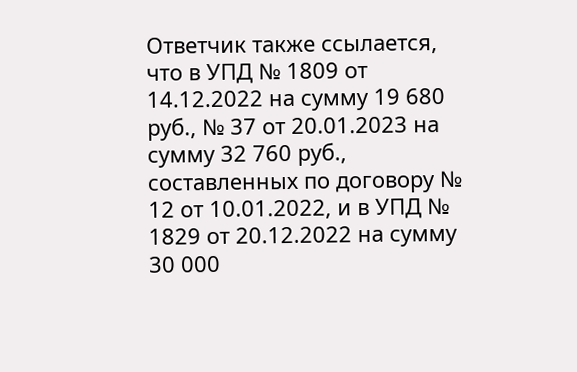Ответчик также ссылается, что в УПД № 1809 от 14.12.2022 на сумму 19 680 руб., № 37 от 20.01.2023 на сумму 32 760 руб., составленных по договору № 12 от 10.01.2022, и в УПД № 1829 от 20.12.2022 на сумму 30 000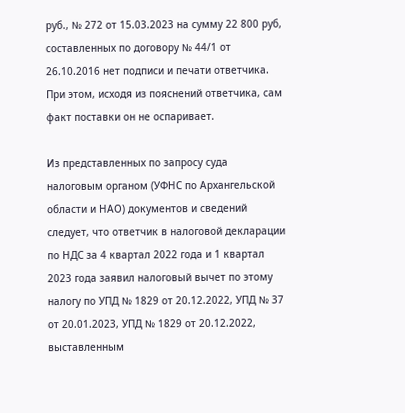руб., № 272 от 15.03.2023 на сумму 22 800 руб, составленных по договору № 44/1 от 26.10.2016 нет подписи и печати ответчика. При этом, исходя из пояснений ответчика, сам факт поставки он не оспаривает.

Из представленных по запросу суда налоговым органом (УФНС по Архангельской области и НАО) документов и сведений следует, что ответчик в налоговой декларации по НДС за 4 квартал 2022 года и 1 квартал 2023 года заявил налоговый вычет по этому налогу по УПД № 1829 от 20.12.2022, УПД № 37 от 20.01.2023, УПД № 1829 от 20.12.2022, выставленным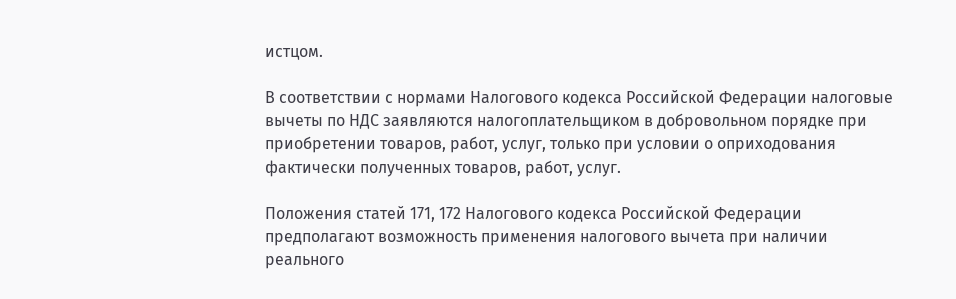истцом.

В соответствии с нормами Налогового кодекса Российской Федерации налоговые вычеты по НДС заявляются налогоплательщиком в добровольном порядке при приобретении товаров, работ, услуг, только при условии о оприходования фактически полученных товаров, работ, услуг.

Положения статей 171, 172 Налогового кодекса Российской Федерации предполагают возможность применения налогового вычета при наличии реального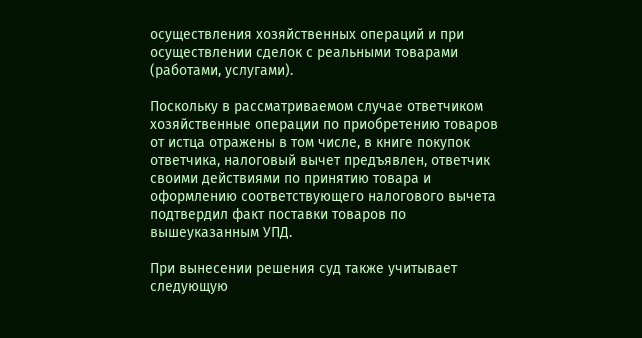осуществления хозяйственных операций и при осуществлении сделок с реальными товарами (работами, услугами).

Поскольку в рассматриваемом случае ответчиком хозяйственные операции по приобретению товаров от истца отражены в том числе, в книге покупок ответчика, налоговый вычет предъявлен, ответчик своими действиями по принятию товара и оформлению соответствующего налогового вычета подтвердил факт поставки товаров по вышеуказанным УПД.

При вынесении решения суд также учитывает следующую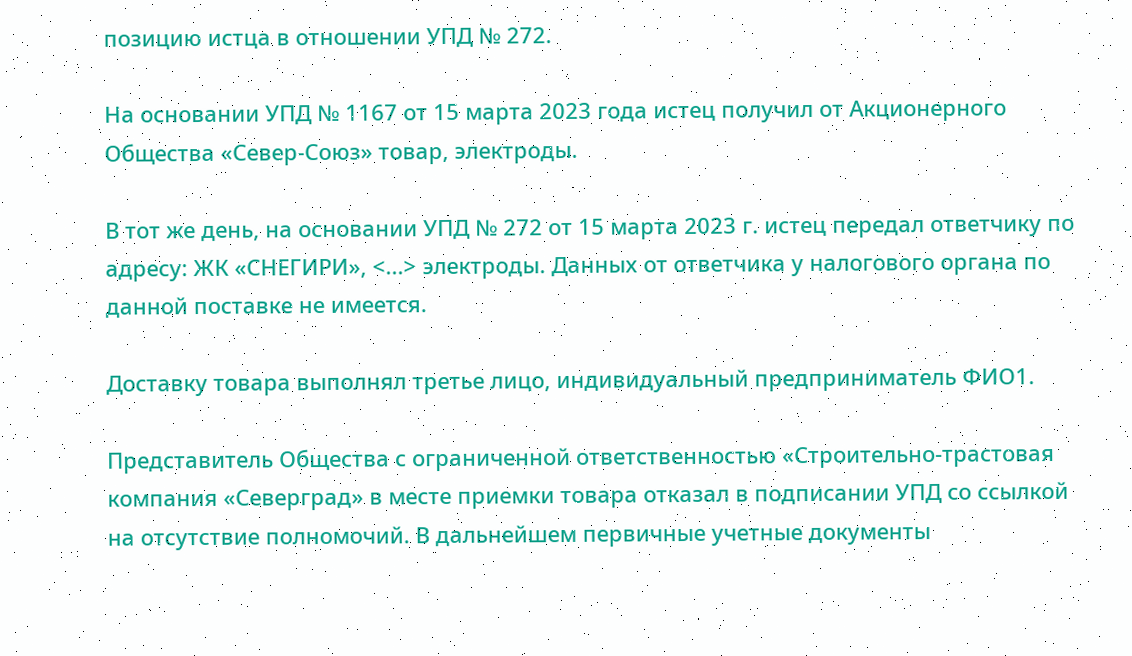позицию истца в отношении УПД № 272.

На основании УПД № 1167 от 15 марта 2023 года истец получил от Акционерного Общества «Север-Союз» товар, электроды.

В тот же день, на основании УПД № 272 от 15 марта 2023 г. истец передал ответчику по адресу: ЖК «СНЕГИРИ», <...> электроды. Данных от ответчика у налогового органа по данной поставке не имеется.

Доставку товара выполнял третье лицо, индивидуальный предприниматель ФИО1.

Представитель Общества с ограниченной ответственностью «Строительно-трастовая компания «Северград» в месте приемки товара отказал в подписании УПД со ссылкой на отсутствие полномочий. В дальнейшем первичные учетные документы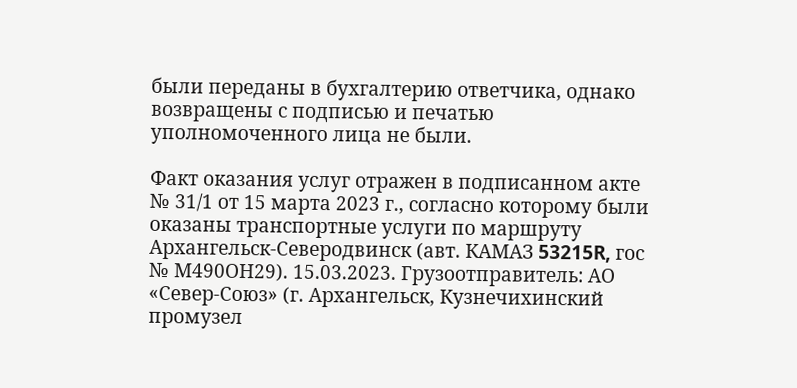были переданы в бухгалтерию ответчика, однако возвращены с подписью и печатью уполномоченного лица не были.

Факт оказания услуг отражен в подписанном акте № 31/1 от 15 марта 2023 г., согласно которому были оказаны транспортные услуги по маршруту Архангельск-Северодвинск (авт. КАМАЗ 53215R, гос № М490ОН29). 15.03.2023. Грузоотправитель: АО «Север-Союз» (г. Архангельск, Кузнечихинский промузел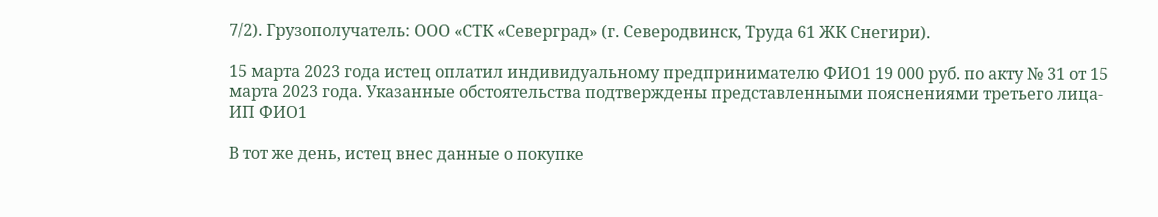7/2). Грузополучатель: ООО «СТК «Северград» (г. Северодвинск, Труда 61 ЖК Снегири).

15 марта 2023 года истец оплатил индивидуальному предпринимателю ФИО1 19 000 руб. по акту № 31 от 15 марта 2023 года. Указанные обстоятельства подтверждены представленными пояснениями третьего лица- ИП ФИО1

В тот же день, истец внес данные о покупке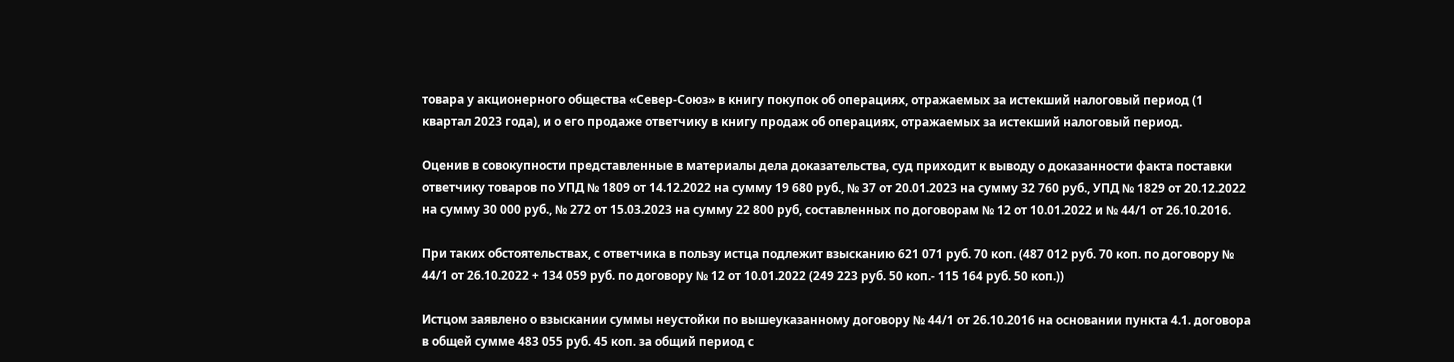товара у акционерного общества «Север-Союз» в книгу покупок об операциях, отражаемых за истекший налоговый период (1 квартал 2023 года), и о его продаже ответчику в книгу продаж об операциях, отражаемых за истекший налоговый период.

Оценив в совокупности представленные в материалы дела доказательства, суд приходит к выводу о доказанности факта поставки ответчику товаров по УПД № 1809 от 14.12.2022 на сумму 19 680 руб., № 37 от 20.01.2023 на сумму 32 760 руб., УПД № 1829 от 20.12.2022 на сумму 30 000 руб., № 272 от 15.03.2023 на сумму 22 800 руб, составленных по договорам № 12 от 10.01.2022 и № 44/1 от 26.10.2016.

При таких обстоятельствах, с ответчика в пользу истца подлежит взысканию 621 071 руб. 70 коп. (487 012 руб. 70 коп. по договору № 44/1 от 26.10.2022 + 134 059 руб. по договору № 12 от 10.01.2022 (249 223 руб. 50 коп.- 115 164 руб. 50 коп.))

Истцом заявлено о взыскании суммы неустойки по вышеуказанному договору № 44/1 от 26.10.2016 на основании пункта 4.1. договора в общей сумме 483 055 руб. 45 коп. за общий период с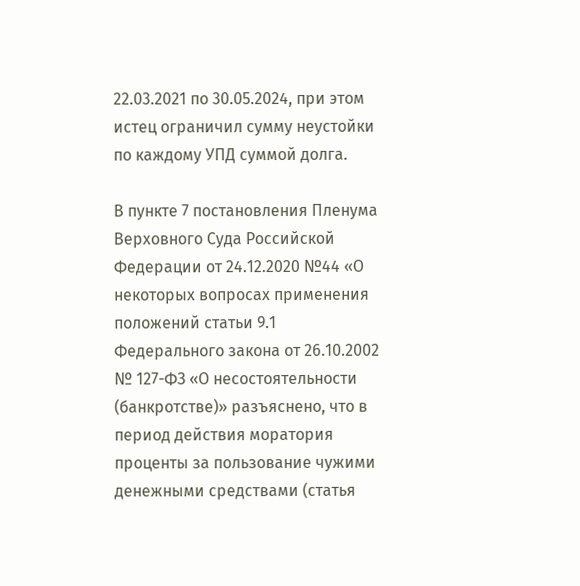22.03.2021 по 30.05.2024, при этом истец ограничил сумму неустойки по каждому УПД суммой долга.

В пункте 7 постановления Пленума Верховного Суда Российской Федерации от 24.12.2020 №44 «О некоторых вопросах применения положений статьи 9.1 Федерального закона от 26.10.2002 № 127-ФЗ «О несостоятельности (банкротстве)» разъяснено, что в период действия моратория проценты за пользование чужими денежными средствами (статья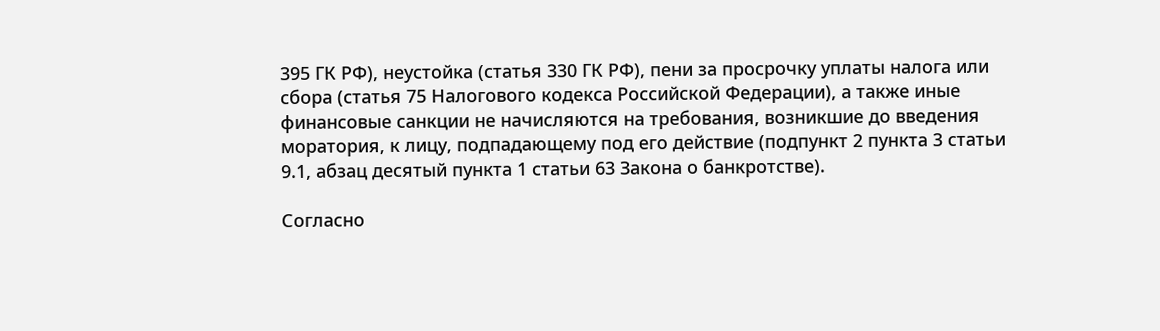395 ГК РФ), неустойка (статья 330 ГК РФ), пени за просрочку уплаты налога или сбора (статья 75 Налогового кодекса Российской Федерации), а также иные финансовые санкции не начисляются на требования, возникшие до введения моратория, к лицу, подпадающему под его действие (подпункт 2 пункта 3 статьи 9.1, абзац десятый пункта 1 статьи 63 Закона о банкротстве).

Согласно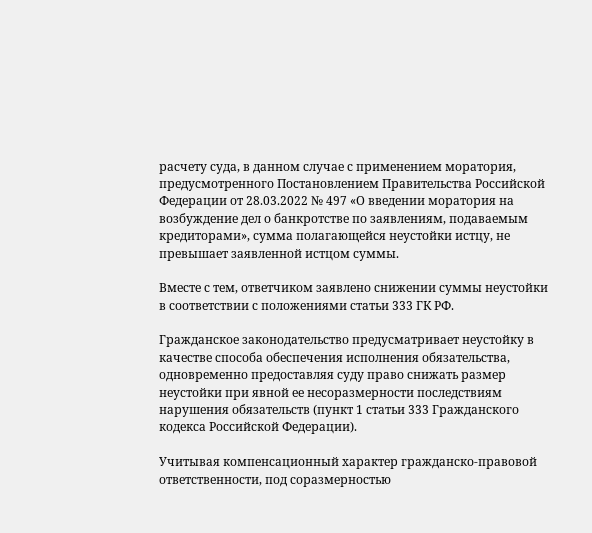расчету суда, в данном случае с применением моратория, предусмотренного Постановлением Правительства Российской Федерации от 28.03.2022 № 497 «О введении моратория на возбуждение дел о банкротстве по заявлениям, подаваемым кредиторами», сумма полагающейся неустойки истцу, не превышает заявленной истцом суммы.

Вместе с тем, ответчиком заявлено снижении суммы неустойки в соответствии с положениями статьи 333 ГК РФ.

Гражданское законодательство предусматривает неустойку в качестве способа обеспечения исполнения обязательства, одновременно предоставляя суду право снижать размер неустойки при явной ее несоразмерности последствиям нарушения обязательств (пункт 1 статьи 333 Гражданского кодекса Российской Федерации).

Учитывая компенсационный характер гражданско-правовой ответственности, под соразмерностью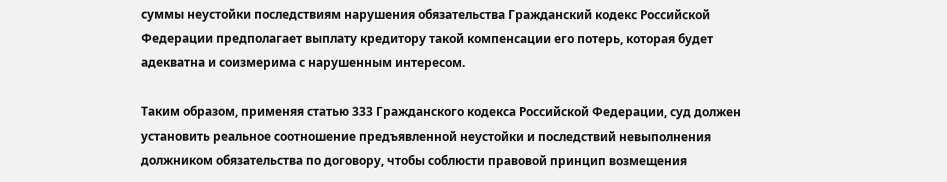суммы неустойки последствиям нарушения обязательства Гражданский кодекс Российской Федерации предполагает выплату кредитору такой компенсации его потерь, которая будет адекватна и соизмерима с нарушенным интересом.

Таким образом, применяя статью 333 Гражданского кодекса Российской Федерации, суд должен установить реальное соотношение предъявленной неустойки и последствий невыполнения должником обязательства по договору, чтобы соблюсти правовой принцип возмещения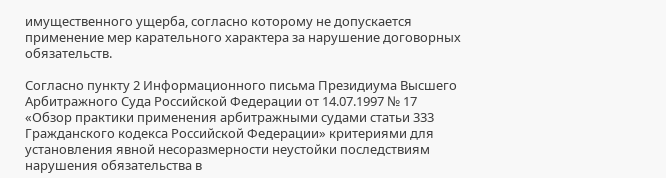имущественного ущерба, согласно которому не допускается применение мер карательного характера за нарушение договорных обязательств.

Согласно пункту 2 Информационного письма Президиума Высшего Арбитражного Суда Российской Федерации от 14.07.1997 № 17 «Обзор практики применения арбитражными судами статьи 333 Гражданского кодекса Российской Федерации» критериями для установления явной несоразмерности неустойки последствиям нарушения обязательства в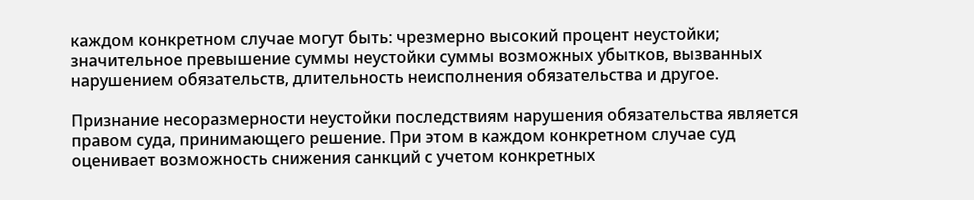каждом конкретном случае могут быть: чрезмерно высокий процент неустойки; значительное превышение суммы неустойки суммы возможных убытков, вызванных нарушением обязательств, длительность неисполнения обязательства и другое.

Признание несоразмерности неустойки последствиям нарушения обязательства является правом суда, принимающего решение. При этом в каждом конкретном случае суд оценивает возможность снижения санкций с учетом конкретных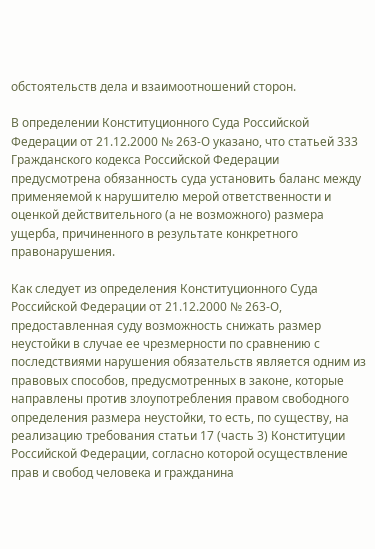обстоятельств дела и взаимоотношений сторон.

В определении Конституционного Суда Российской Федерации от 21.12.2000 № 263-О указано, что статьей 333 Гражданского кодекса Российской Федерации предусмотрена обязанность суда установить баланс между применяемой к нарушителю мерой ответственности и оценкой действительного (а не возможного) размера ущерба, причиненного в результате конкретного правонарушения.

Как следует из определения Конституционного Суда Российской Федерации от 21.12.2000 № 263-О, предоставленная суду возможность снижать размер неустойки в случае ее чрезмерности по сравнению с последствиями нарушения обязательств является одним из правовых способов, предусмотренных в законе, которые направлены против злоупотребления правом свободного определения размера неустойки, то есть, по существу, на реализацию требования статьи 17 (часть 3) Конституции Российской Федерации, согласно которой осуществление прав и свобод человека и гражданина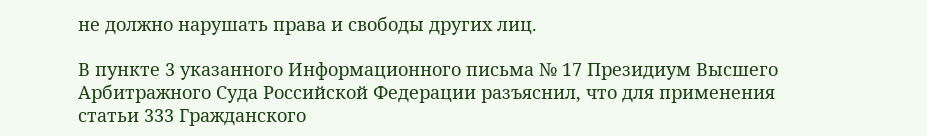не должно нарушать права и свободы других лиц.

В пункте 3 указанного Информационного письма № 17 Президиум Высшего Арбитражного Суда Российской Федерации разъяснил, что для применения статьи 333 Гражданского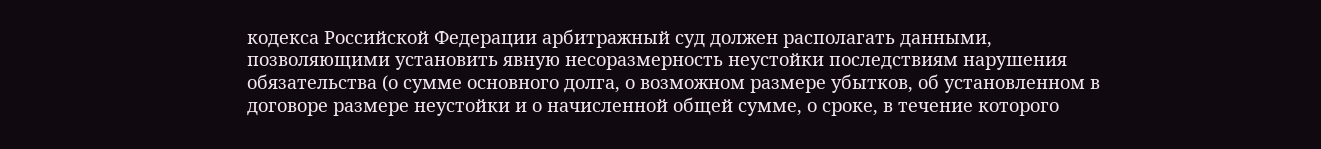кодекса Российской Федерации арбитражный суд должен располагать данными, позволяющими установить явную несоразмерность неустойки последствиям нарушения обязательства (о сумме основного долга, о возможном размере убытков, об установленном в договоре размере неустойки и о начисленной общей сумме, о сроке, в течение которого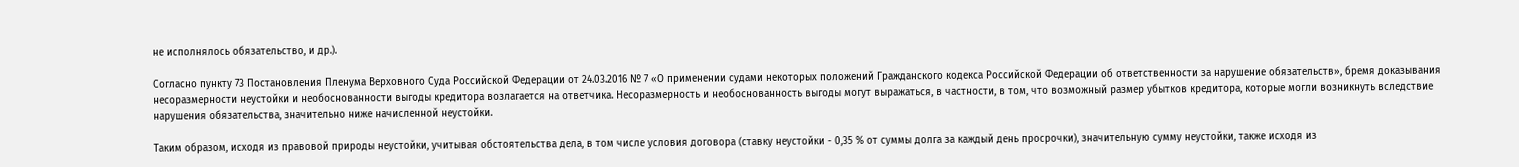не исполнялось обязательство, и др.).

Согласно пункту 73 Постановления Пленума Верховного Суда Российской Федерации от 24.03.2016 № 7 «О применении судами некоторых положений Гражданского кодекса Российской Федерации об ответственности за нарушение обязательств», бремя доказывания несоразмерности неустойки и необоснованности выгоды кредитора возлагается на ответчика. Несоразмерность и необоснованность выгоды могут выражаться, в частности, в том, что возможный размер убытков кредитора, которые могли возникнуть вследствие нарушения обязательства, значительно ниже начисленной неустойки.

Таким образом, исходя из правовой природы неустойки, учитывая обстоятельства дела, в том числе условия договора (ставку неустойки - 0,35 % от суммы долга за каждый день просрочки), значительную сумму неустойки, также исходя из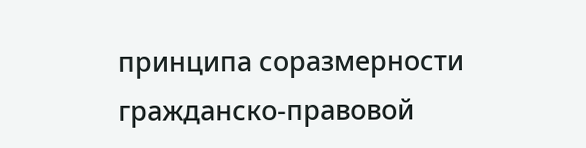принципа соразмерности гражданско-правовой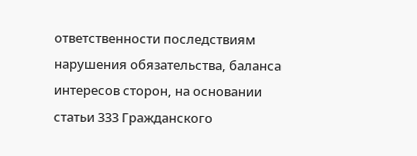ответственности последствиям нарушения обязательства, баланса интересов сторон, на основании статьи 333 Гражданского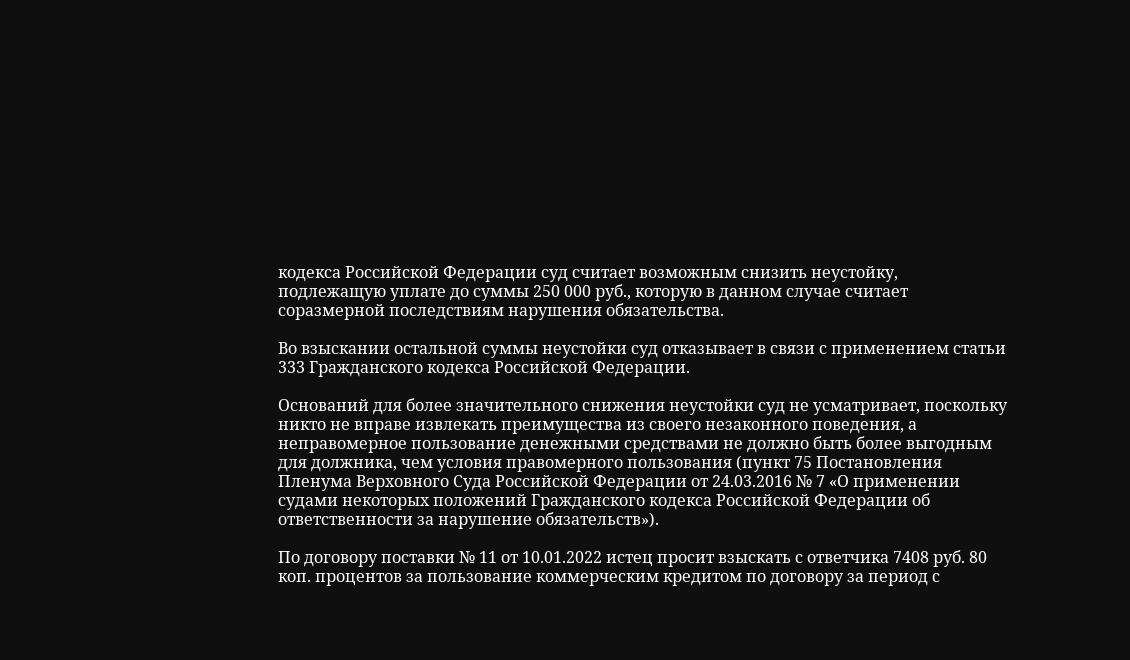кодекса Российской Федерации суд считает возможным снизить неустойку, подлежащую уплате до суммы 250 000 руб., которую в данном случае считает соразмерной последствиям нарушения обязательства.

Во взыскании остальной суммы неустойки суд отказывает в связи с применением статьи 333 Гражданского кодекса Российской Федерации.

Оснований для более значительного снижения неустойки суд не усматривает, поскольку никто не вправе извлекать преимущества из своего незаконного поведения, а неправомерное пользование денежными средствами не должно быть более выгодным для должника, чем условия правомерного пользования (пункт 75 Постановления Пленума Верховного Суда Российской Федерации от 24.03.2016 № 7 «О применении судами некоторых положений Гражданского кодекса Российской Федерации об ответственности за нарушение обязательств»).

По договору поставки № 11 от 10.01.2022 истец просит взыскать с ответчика 7408 руб. 80 коп. процентов за пользование коммерческим кредитом по договору за период с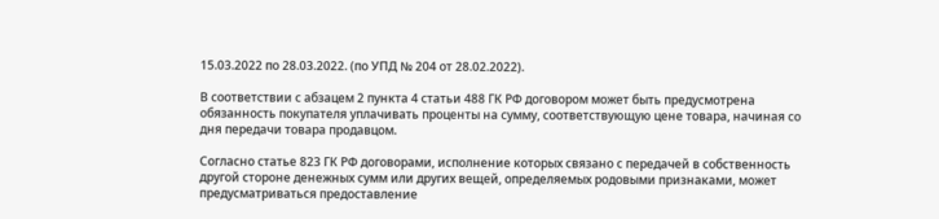15.03.2022 по 28.03.2022. (по УПД № 204 от 28.02.2022).

В соответствии с абзацем 2 пункта 4 статьи 488 ГК РФ договором может быть предусмотрена обязанность покупателя уплачивать проценты на сумму, соответствующую цене товара, начиная со дня передачи товара продавцом.

Согласно статье 823 ГК РФ договорами, исполнение которых связано с передачей в собственность другой стороне денежных сумм или других вещей, определяемых родовыми признаками, может предусматриваться предоставление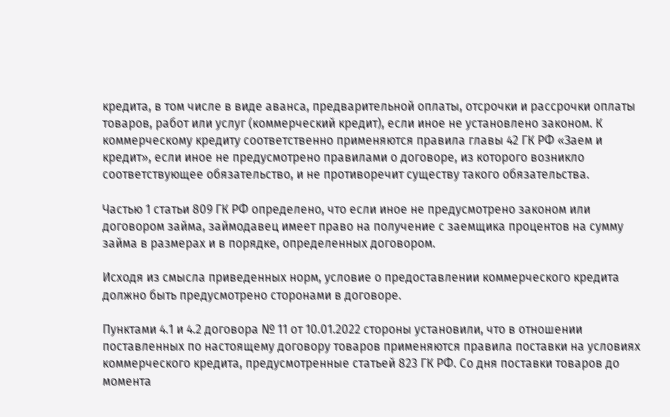кредита, в том числе в виде аванса, предварительной оплаты, отсрочки и рассрочки оплаты товаров, работ или услуг (коммерческий кредит), если иное не установлено законом. К коммерческому кредиту соответственно применяются правила главы 42 ГК РФ «Заем и кредит», если иное не предусмотрено правилами о договоре, из которого возникло соответствующее обязательство, и не противоречит существу такого обязательства.

Частью 1 статьи 809 ГК РФ определено, что если иное не предусмотрено законом или договором займа, займодавец имеет право на получение с заемщика процентов на сумму займа в размерах и в порядке, определенных договором.

Исходя из смысла приведенных норм, условие о предоставлении коммерческого кредита должно быть предусмотрено сторонами в договоре.

Пунктами 4.1 и 4.2 договора № 11 от 10.01.2022 стороны установили, что в отношении поставленных по настоящему договору товаров применяются правила поставки на условиях коммерческого кредита, предусмотренные статьей 823 ГК РФ. Со дня поставки товаров до момента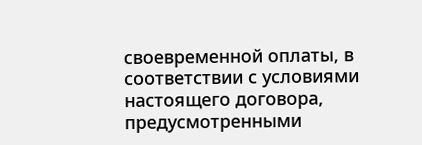своевременной оплаты, в соответствии с условиями настоящего договора, предусмотренными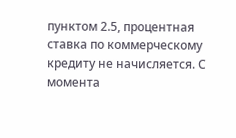пунктом 2.5, процентная ставка по коммерческому кредиту не начисляется. С момента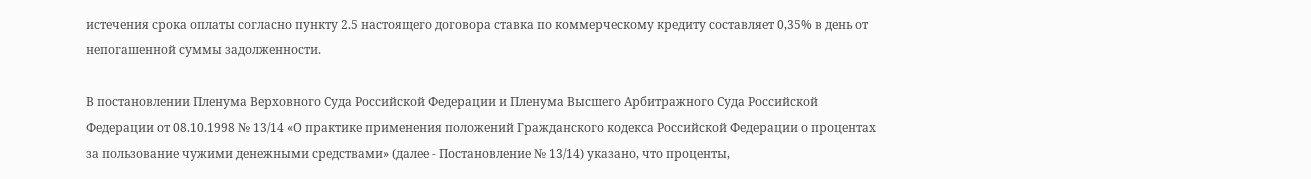истечения срока оплаты согласно пункту 2.5 настоящего договора ставка по коммерческому кредиту составляет 0,35% в день от непогашенной суммы задолженности.

В постановлении Пленума Верховного Суда Российской Федерации и Пленума Высшего Арбитражного Суда Российской Федерации от 08.10.1998 № 13/14 «О практике применения положений Гражданского кодекса Российской Федерации о процентах за пользование чужими денежными средствами» (далее - Постановление № 13/14) указано, что проценты,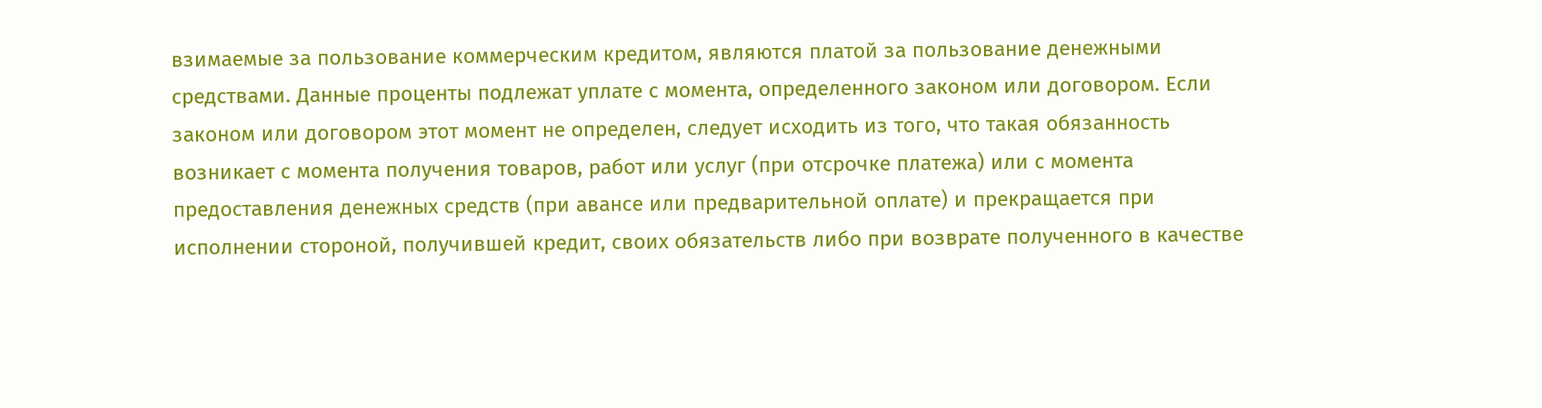взимаемые за пользование коммерческим кредитом, являются платой за пользование денежными средствами. Данные проценты подлежат уплате с момента, определенного законом или договором. Если законом или договором этот момент не определен, следует исходить из того, что такая обязанность возникает с момента получения товаров, работ или услуг (при отсрочке платежа) или с момента предоставления денежных средств (при авансе или предварительной оплате) и прекращается при исполнении стороной, получившей кредит, своих обязательств либо при возврате полученного в качестве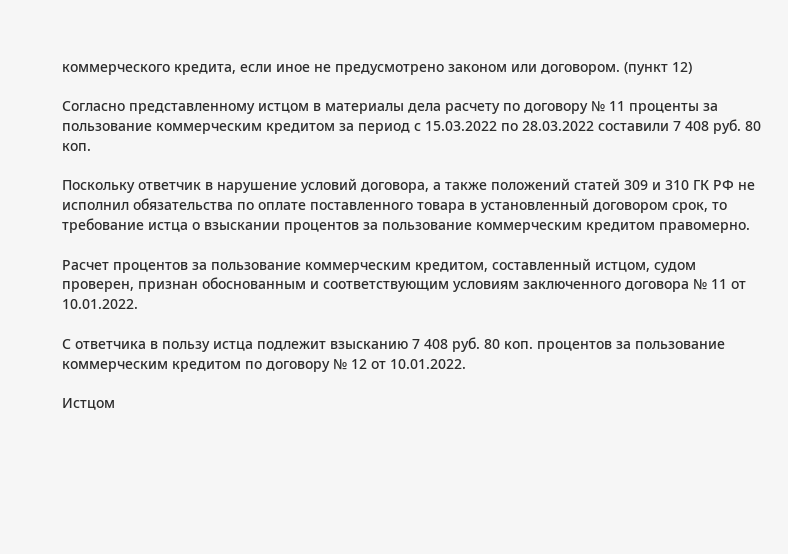коммерческого кредита, если иное не предусмотрено законом или договором. (пункт 12)

Согласно представленному истцом в материалы дела расчету по договору № 11 проценты за пользование коммерческим кредитом за период с 15.03.2022 по 28.03.2022 составили 7 408 руб. 80 коп.

Поскольку ответчик в нарушение условий договора, а также положений статей 309 и 310 ГК РФ не исполнил обязательства по оплате поставленного товара в установленный договором срок, то требование истца о взыскании процентов за пользование коммерческим кредитом правомерно.

Расчет процентов за пользование коммерческим кредитом, составленный истцом, судом проверен, признан обоснованным и соответствующим условиям заключенного договора № 11 от 10.01.2022.

С ответчика в пользу истца подлежит взысканию 7 408 руб. 80 коп. процентов за пользование коммерческим кредитом по договору № 12 от 10.01.2022.

Истцом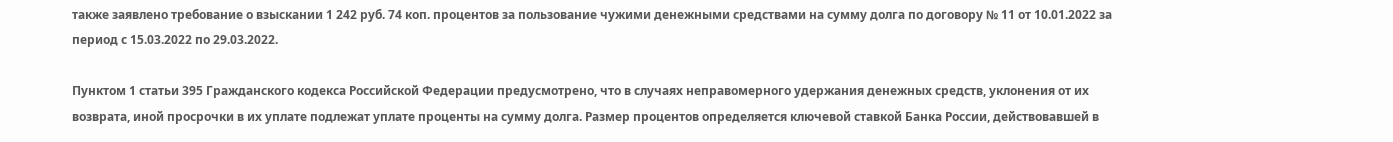также заявлено требование о взыскании 1 242 руб. 74 коп. процентов за пользование чужими денежными средствами на сумму долга по договору № 11 от 10.01.2022 за период с 15.03.2022 по 29.03.2022.

Пунктом 1 статьи 395 Гражданского кодекса Российской Федерации предусмотрено, что в случаях неправомерного удержания денежных средств, уклонения от их возврата, иной просрочки в их уплате подлежат уплате проценты на сумму долга. Размер процентов определяется ключевой ставкой Банка России, действовавшей в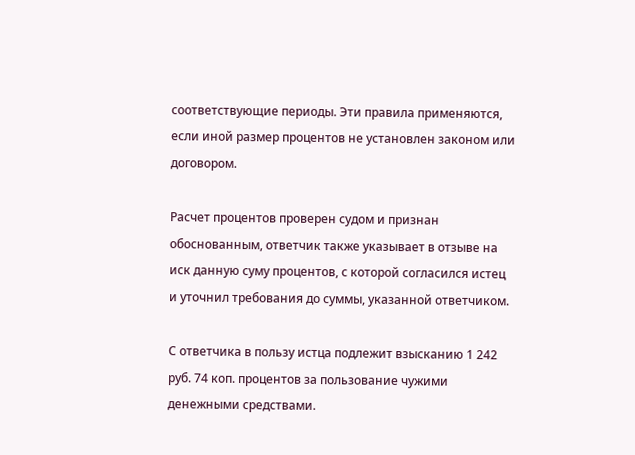соответствующие периоды. Эти правила применяются, если иной размер процентов не установлен законом или договором.

Расчет процентов проверен судом и признан обоснованным, ответчик также указывает в отзыве на иск данную суму процентов, с которой согласился истец и уточнил требования до суммы, указанной ответчиком.

С ответчика в пользу истца подлежит взысканию 1 242 руб. 74 коп. процентов за пользование чужими денежными средствами.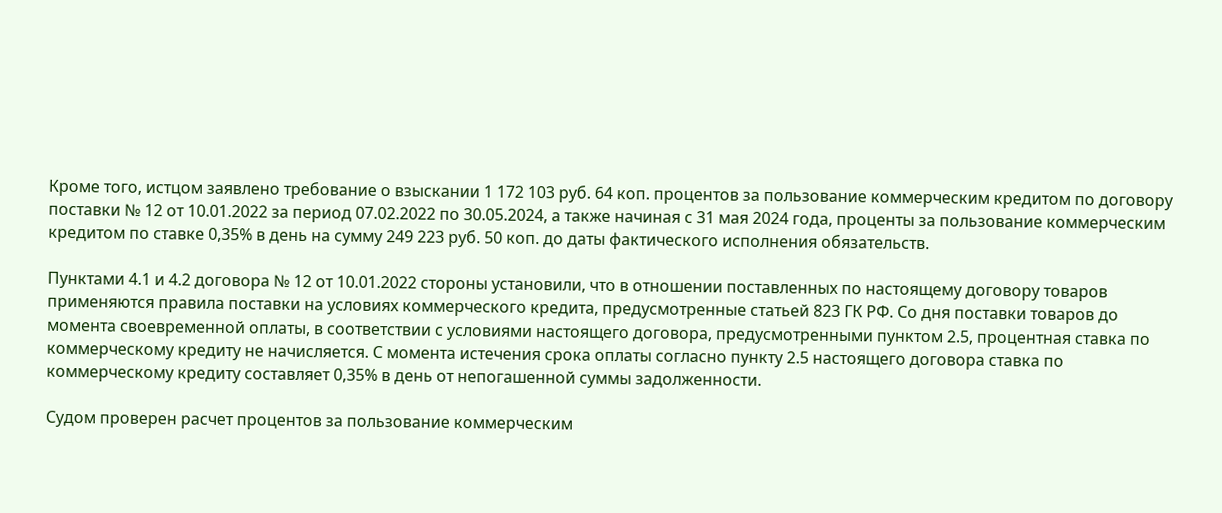Кроме того, истцом заявлено требование о взыскании 1 172 103 руб. 64 коп. процентов за пользование коммерческим кредитом по договору поставки № 12 от 10.01.2022 за период 07.02.2022 по 30.05.2024, а также начиная с 31 мая 2024 года, проценты за пользование коммерческим кредитом по ставке 0,35% в день на сумму 249 223 руб. 50 коп. до даты фактического исполнения обязательств.

Пунктами 4.1 и 4.2 договора № 12 от 10.01.2022 стороны установили, что в отношении поставленных по настоящему договору товаров применяются правила поставки на условиях коммерческого кредита, предусмотренные статьей 823 ГК РФ. Со дня поставки товаров до момента своевременной оплаты, в соответствии с условиями настоящего договора, предусмотренными пунктом 2.5, процентная ставка по коммерческому кредиту не начисляется. С момента истечения срока оплаты согласно пункту 2.5 настоящего договора ставка по коммерческому кредиту составляет 0,35% в день от непогашенной суммы задолженности.

Судом проверен расчет процентов за пользование коммерческим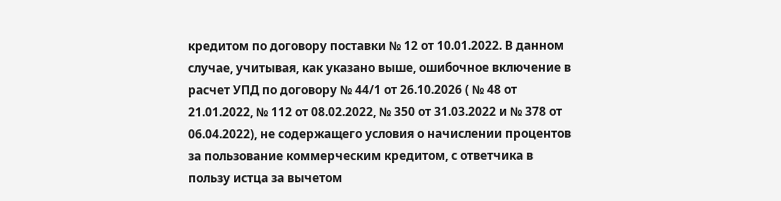кредитом по договору поставки № 12 от 10.01.2022. В данном случае, учитывая, как указано выше, ошибочное включение в расчет УПД по договору № 44/1 от 26.10.2026 ( № 48 от 21.01.2022, № 112 от 08.02.2022, № 350 от 31.03.2022 и № 378 от 06.04.2022), не содержащего условия о начислении процентов за пользование коммерческим кредитом, с ответчика в пользу истца за вычетом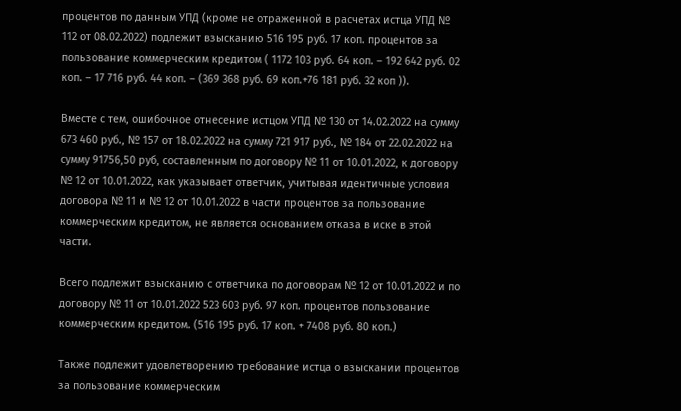процентов по данным УПД (кроме не отраженной в расчетах истца УПД № 112 от 08.02.2022) подлежит взысканию 516 195 руб. 17 коп. процентов за пользование коммерческим кредитом ( 1172 103 руб. 64 коп. – 192 642 руб. 02 коп. – 17 716 руб. 44 коп. – (369 368 руб. 69 коп.+76 181 руб. 32 коп )).

Вместе с тем, ошибочное отнесение истцом УПД № 130 от 14.02.2022 на сумму 673 460 руб., № 157 от 18.02.2022 на сумму 721 917 руб., № 184 от 22.02.2022 на сумму 91756,50 руб, составленным по договору № 11 от 10.01.2022, к договору № 12 от 10.01.2022, как указывает ответчик, учитывая идентичные условия договора № 11 и № 12 от 10.01.2022 в части процентов за пользование коммерческим кредитом, не является основанием отказа в иске в этой части.

Всего подлежит взысканию с ответчика по договорам № 12 от 10.01.2022 и по договору № 11 от 10.01.2022 523 603 руб. 97 коп. процентов пользование коммерческим кредитом. (516 195 руб. 17 коп. + 7408 руб. 80 коп.)

Также подлежит удовлетворению требование истца о взыскании процентов за пользование коммерческим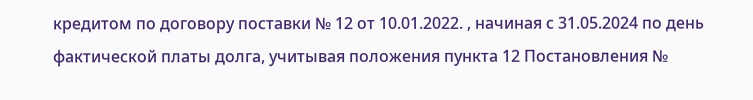кредитом по договору поставки № 12 от 10.01.2022. , начиная с 31.05.2024 по день фактической платы долга, учитывая положения пункта 12 Постановления №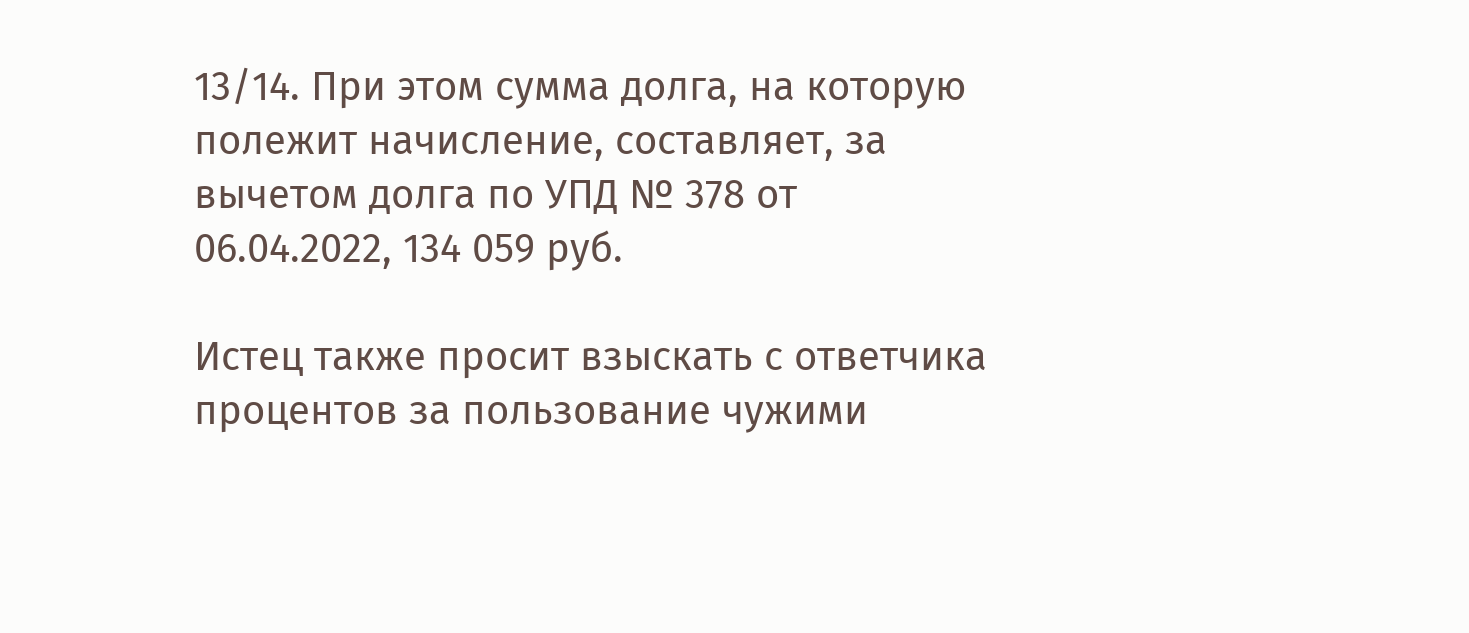13/14. При этом сумма долга, на которую полежит начисление, составляет, за вычетом долга по УПД № 378 от 06.04.2022, 134 059 руб.

Истец также просит взыскать с ответчика процентов за пользование чужими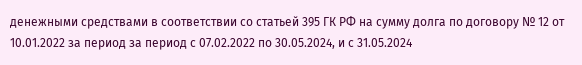денежными средствами в соответствии со статьей 395 ГК РФ на сумму долга по договору № 12 от 10.01.2022 за период за период с 07.02.2022 по 30.05.2024, и с 31.05.2024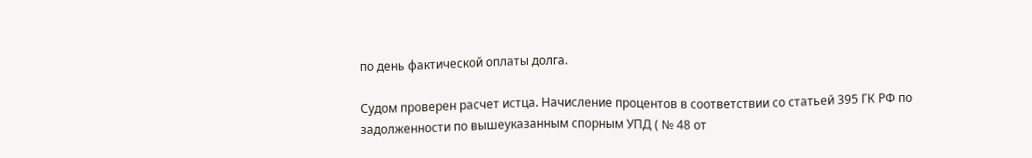по день фактической оплаты долга.

Судом проверен расчет истца. Начисление процентов в соответствии со статьей 395 ГК РФ по задолженности по вышеуказанным спорным УПД ( № 48 от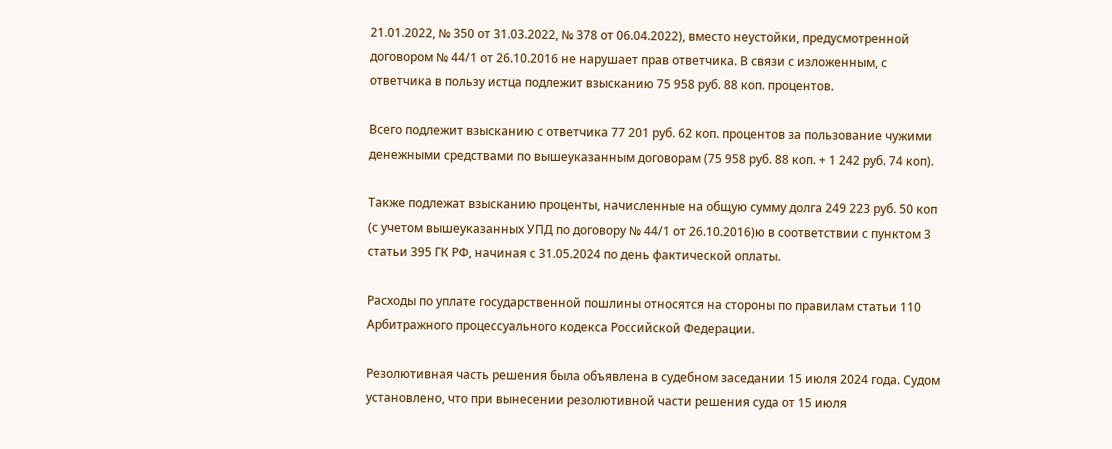21.01.2022, № 350 от 31.03.2022, № 378 от 06.04.2022), вместо неустойки, предусмотренной договором № 44/1 от 26.10.2016 не нарушает прав ответчика. В связи с изложенным, с ответчика в пользу истца подлежит взысканию 75 958 руб. 88 коп. процентов.

Всего подлежит взысканию с ответчика 77 201 руб. 62 коп. процентов за пользование чужими денежными средствами по вышеуказанным договорам (75 958 руб. 88 коп. + 1 242 руб. 74 коп).

Также подлежат взысканию проценты, начисленные на общую сумму долга 249 223 руб. 50 коп (с учетом вышеуказанных УПД по договору № 44/1 от 26.10.2016)ю в соответствии с пунктом 3 статьи 395 ГК РФ, начиная с 31.05.2024 по день фактической оплаты.

Расходы по уплате государственной пошлины относятся на стороны по правилам статьи 110 Арбитражного процессуального кодекса Российской Федерации.

Резолютивная часть решения была объявлена в судебном заседании 15 июля 2024 года. Судом установлено, что при вынесении резолютивной части решения суда от 15 июля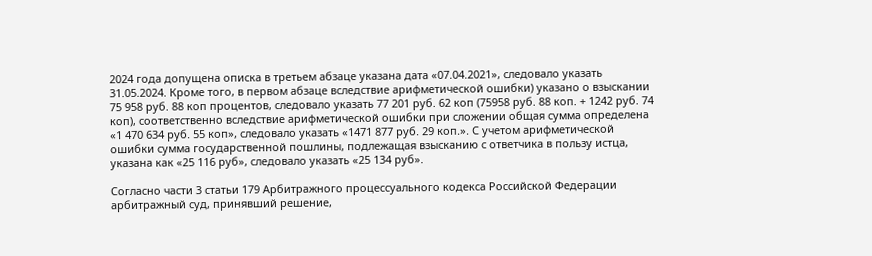2024 года допущена описка в третьем абзаце указана дата «07.04.2021», следовало указать 31.05.2024. Кроме того, в первом абзаце вследствие арифметической ошибки) указано о взыскании 75 958 руб. 88 коп процентов, следовало указать 77 201 руб. 62 коп (75958 руб. 88 коп. + 1242 руб. 74 коп), соответственно вследствие арифметической ошибки при сложении общая сумма определена «1 470 634 руб. 55 коп», следовало указать «1471 877 руб. 29 коп.». С учетом арифметической ошибки сумма государственной пошлины, подлежащая взысканию с ответчика в пользу истца, указана как «25 116 руб», следовало указать «25 134 руб».

Согласно части 3 статьи 179 Арбитражного процессуального кодекса Российской Федерации арбитражный суд, принявший решение,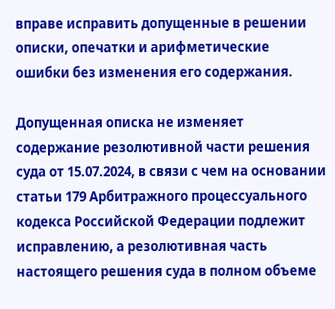вправе исправить допущенные в решении описки, опечатки и арифметические ошибки без изменения его содержания.

Допущенная описка не изменяет содержание резолютивной части решения суда от 15.07.2024, в связи с чем на основании статьи 179 Арбитражного процессуального кодекса Российской Федерации подлежит исправлению, а резолютивная часть настоящего решения суда в полном объеме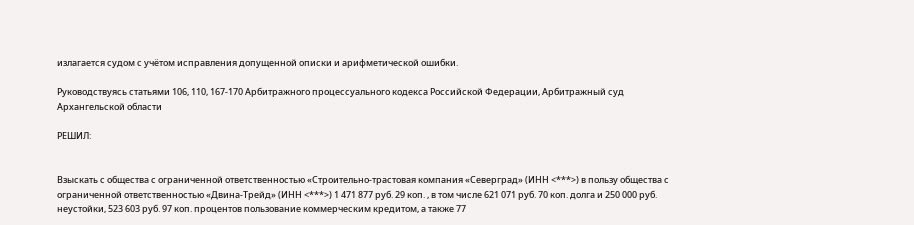излагается судом с учётом исправления допущенной описки и арифметической ошибки.

Руководствуясь статьями 106, 110, 167-170 Арбитражного процессуального кодекса Российской Федерации, Арбитражный суд Архангельской области

РЕШИЛ:


Взыскать с общества с ограниченной ответственностью «Строительно-трастовая компания «Северград» (ИНН <***>) в пользу общества с ограниченной ответственностью «Двина-Трейд» (ИНН <***>) 1 471 877 руб. 29 коп. , в том числе 621 071 руб. 70 коп. долга и 250 000 руб. неустойки, 523 603 руб. 97 коп. процентов пользование коммерческим кредитом, а также 77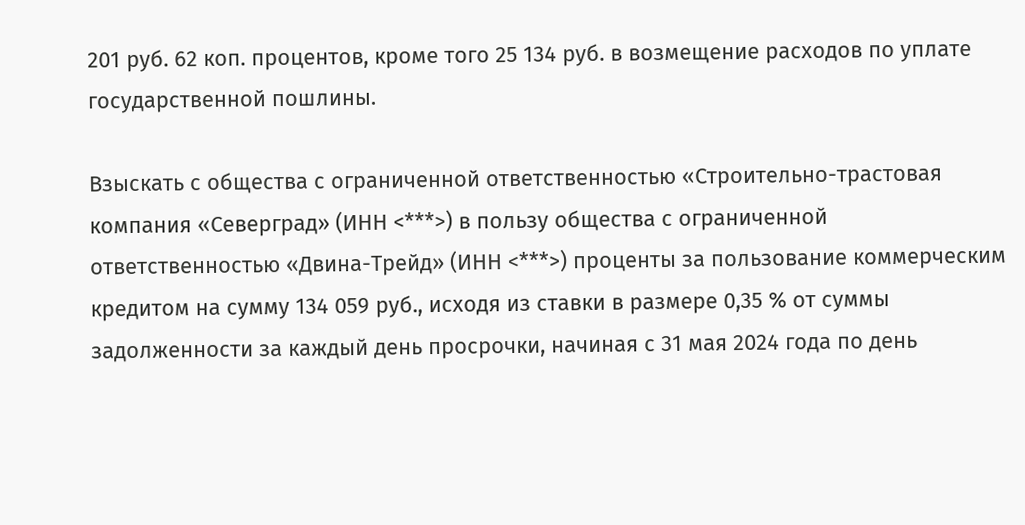201 руб. 62 коп. процентов, кроме того 25 134 руб. в возмещение расходов по уплате государственной пошлины.

Взыскать с общества с ограниченной ответственностью «Строительно-трастовая компания «Северград» (ИНН <***>) в пользу общества с ограниченной ответственностью «Двина-Трейд» (ИНН <***>) проценты за пользование коммерческим кредитом на сумму 134 059 руб., исходя из ставки в размере 0,35 % от суммы задолженности за каждый день просрочки, начиная с 31 мая 2024 года по день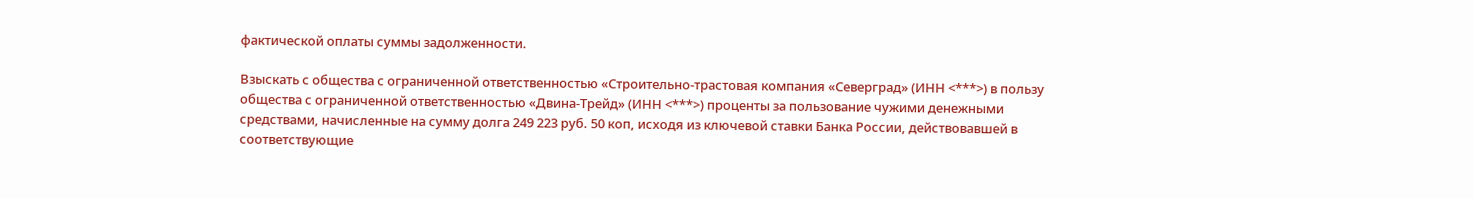фактической оплаты суммы задолженности.

Взыскать с общества с ограниченной ответственностью «Строительно-трастовая компания «Северград» (ИНН <***>) в пользу общества с ограниченной ответственностью «Двина-Трейд» (ИНН <***>) проценты за пользование чужими денежными средствами, начисленные на сумму долга 249 223 руб. 50 коп, исходя из ключевой ставки Банка России, действовавшей в соответствующие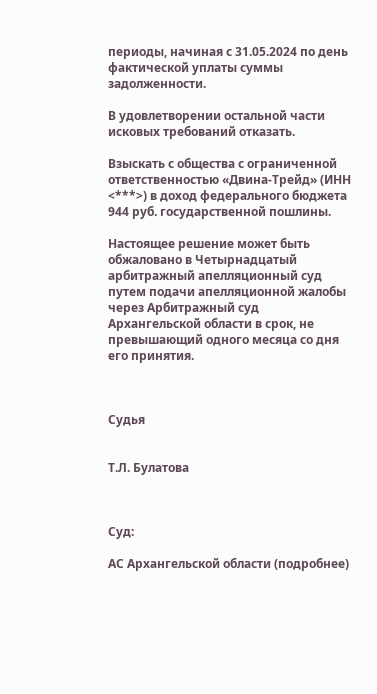периоды, начиная с 31.05.2024 по день фактической уплаты суммы задолженности.

В удовлетворении остальной части исковых требований отказать.

Взыскать с общества с ограниченной ответственностью «Двина-Трейд» (ИНН <***>) в доход федерального бюджета 944 руб. государственной пошлины.

Настоящее решение может быть обжаловано в Четырнадцатый арбитражный апелляционный суд путем подачи апелляционной жалобы через Арбитражный суд Архангельской области в срок, не превышающий одного месяца со дня его принятия.



Судья


Т.Л. Булатова



Суд:

АС Архангельской области (подробнее)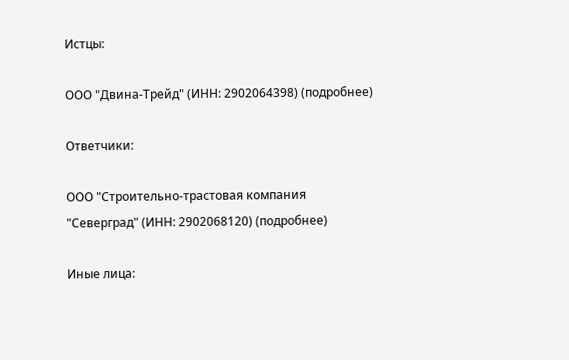Истцы:

ООО "Двина-Трейд" (ИНН: 2902064398) (подробнее)

Ответчики:

ООО "Строительно-трастовая компания "Северград" (ИНН: 2902068120) (подробнее)

Иные лица: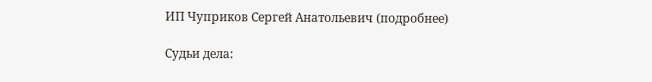ИП Чуприков Сергей Анатольевич (подробнее)

Судьи дела: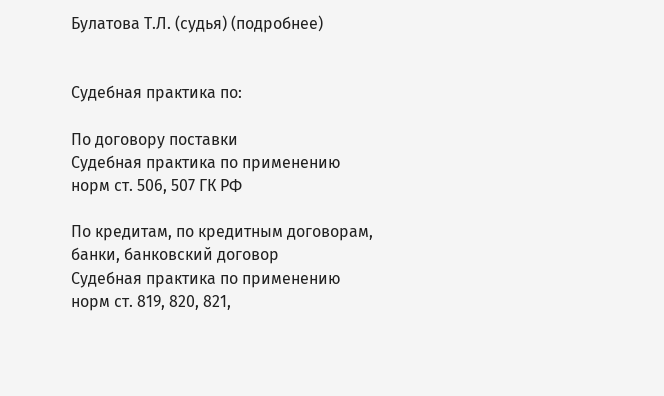Булатова Т.Л. (судья) (подробнее)


Судебная практика по:

По договору поставки
Судебная практика по применению норм ст. 506, 507 ГК РФ

По кредитам, по кредитным договорам, банки, банковский договор
Судебная практика по применению норм ст. 819, 820, 821,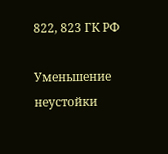822, 823 ГК РФ

Уменьшение неустойки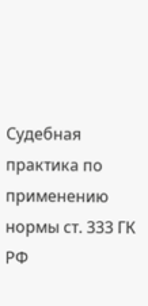Судебная практика по применению нормы ст. 333 ГК РФ